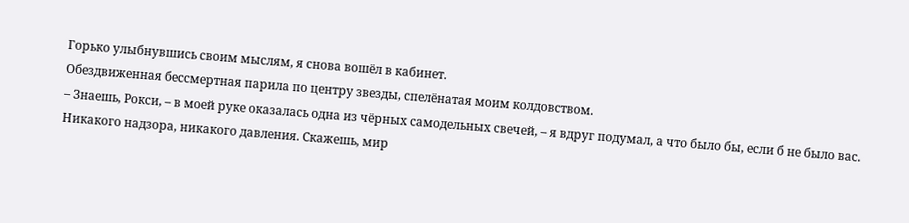Горько улыбнувшись своим мыслям, я снова вошёл в кабинет.
Обездвиженная бессмертная парила по центру звезды, спелёнатая моим колдовством.
– Знаешь, Рокси, – в моей руке оказалась одна из чёрных самодельных свечей, – я вдруг подумал, а что было бы, если б не было вас. Никакого надзора, никакого давления. Скажешь, мир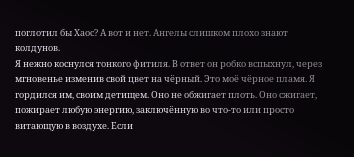поглотил бы Хаос? А вот и нет. Ангелы слишком плохо знают колдунов.
Я нежно коснулся тонкого фитиля. В ответ он робко вспыхнул, через мгновенье изменив свой цвет на чёрный. Это моё чёрное пламя. Я гордился им, своим детищем. Оно не обжигает плоть. Оно сжигает, пожирает любую энергию, заключённую во что-то или просто витающую в воздухе. Если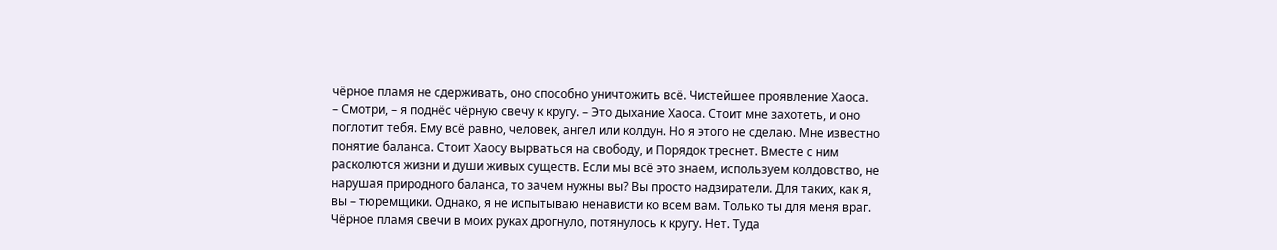чёрное пламя не сдерживать, оно способно уничтожить всё. Чистейшее проявление Хаоса.
– Смотри, – я поднёс чёрную свечу к кругу. – Это дыхание Хаоса. Стоит мне захотеть, и оно поглотит тебя. Ему всё равно, человек, ангел или колдун. Но я этого не сделаю. Мне известно понятие баланса. Стоит Хаосу вырваться на свободу, и Порядок треснет. Вместе с ним расколются жизни и души живых существ. Если мы всё это знаем, используем колдовство, не нарушая природного баланса, то зачем нужны вы? Вы просто надзиратели. Для таких, как я, вы – тюремщики. Однако, я не испытываю ненависти ко всем вам. Только ты для меня враг.
Чёрное пламя свечи в моих руках дрогнуло, потянулось к кругу. Нет. Туда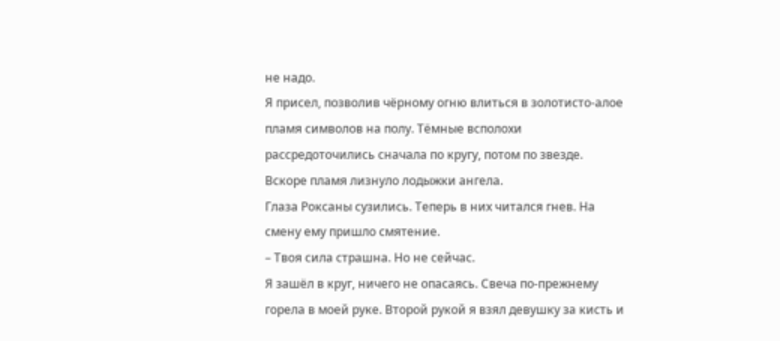не надо.
Я присел, позволив чёрному огню влиться в золотисто-алое пламя символов на полу. Тёмные всполохи рассредоточились сначала по кругу, потом по звезде. Вскоре пламя лизнуло лодыжки ангела.
Глаза Роксаны сузились. Теперь в них читался гнев. На смену ему пришло смятение.
– Твоя сила страшна. Но не сейчас.
Я зашёл в круг, ничего не опасаясь. Свеча по-прежнему горела в моей руке. Второй рукой я взял девушку за кисть и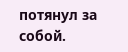потянул за собой.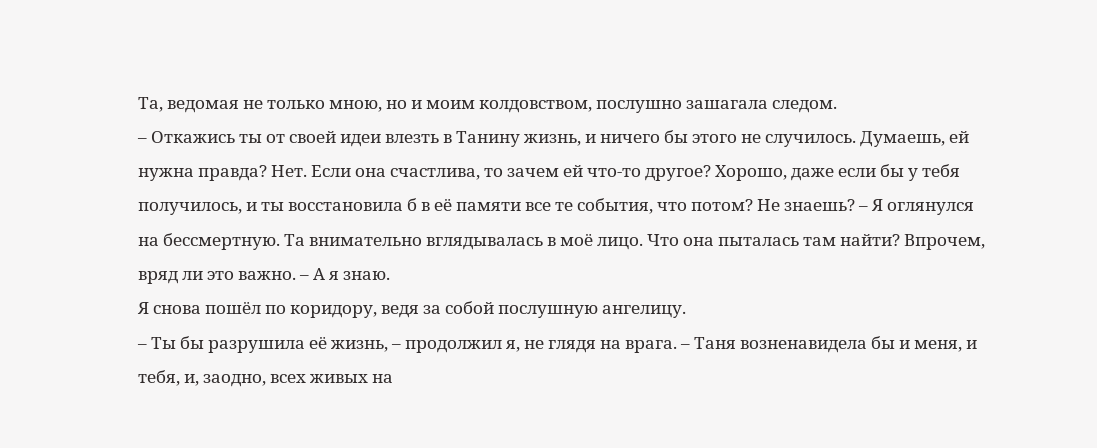Та, ведомая не только мною, но и моим колдовством, послушно зашагала следом.
– Откажись ты от своей идеи влезть в Танину жизнь, и ничего бы этого не случилось. Думаешь, ей нужна правда? Нет. Если она счастлива, то зачем ей что-то другое? Хорошо, даже если бы у тебя получилось, и ты восстановила б в её памяти все те события, что потом? Не знаешь? – Я оглянулся на бессмертную. Та внимательно вглядывалась в моё лицо. Что она пыталась там найти? Впрочем, вряд ли это важно. – А я знаю.
Я снова пошёл по коридору, ведя за собой послушную ангелицу.
– Ты бы разрушила её жизнь, – продолжил я, не глядя на врага. – Таня возненавидела бы и меня, и тебя, и, заодно, всех живых на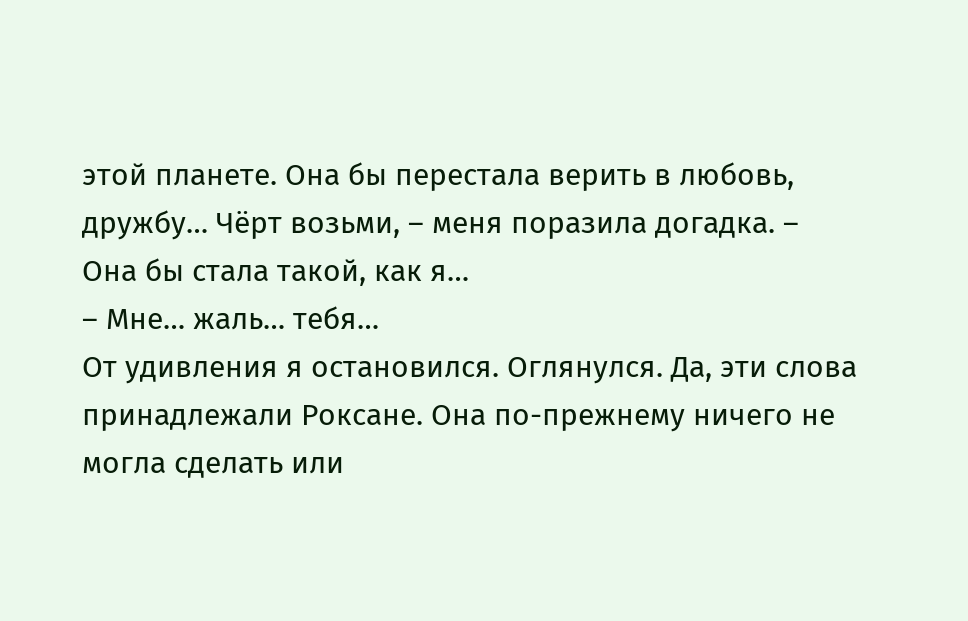этой планете. Она бы перестала верить в любовь, дружбу… Чёрт возьми, – меня поразила догадка. – Она бы стала такой, как я…
– Мне… жаль… тебя…
От удивления я остановился. Оглянулся. Да, эти слова принадлежали Роксане. Она по-прежнему ничего не могла сделать или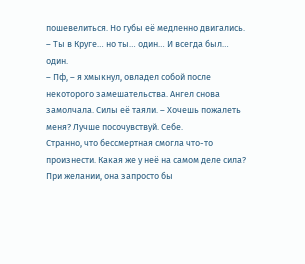пошевелиться. Но губы её медленно двигались.
– Ты в Круге… но ты… один… И всегда был… один.
– Пф, – я хмыкнул, овладел собой после некоторого замешательства. Ангел снова замолчала. Силы её таяли. – Хочешь пожалеть меня? Лучше посочувствуй. Себе.
Странно, что бессмертная смогла что-то произнести. Какая же у неё на самом деле сила? При желании, она запросто бы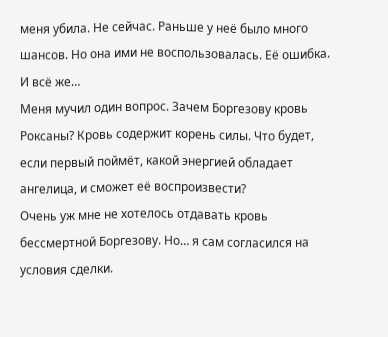меня убила. Не сейчас. Раньше у неё было много шансов. Но она ими не воспользовалась. Её ошибка. И всё же…
Меня мучил один вопрос. Зачем Боргезову кровь Роксаны? Кровь содержит корень силы. Что будет, если первый поймёт, какой энергией обладает ангелица, и сможет её воспроизвести?
Очень уж мне не хотелось отдавать кровь бессмертной Боргезову. Но… я сам согласился на условия сделки.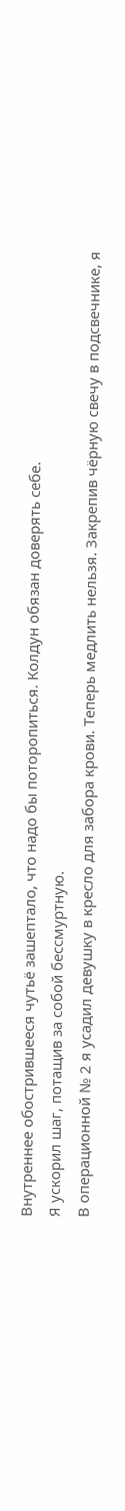Внутреннее обострившееся чутьё зашептало, что надо бы поторопиться. Колдун обязан доверять себе.
Я ускорил шаг, потащив за собой бессмуртную.
В операционной № 2 я усадил девушку в кресло для забора крови. Теперь медлить нельзя. Закрепив чёрную свечу в подсвечнике, я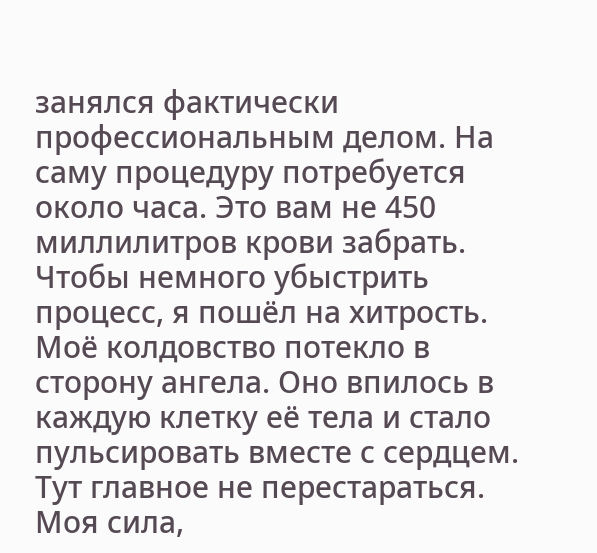занялся фактически профессиональным делом. На саму процедуру потребуется около часа. Это вам не 450 миллилитров крови забрать.
Чтобы немного убыстрить процесс, я пошёл на хитрость. Моё колдовство потекло в сторону ангела. Оно впилось в каждую клетку её тела и стало пульсировать вместе с сердцем. Тут главное не перестараться. Моя сила,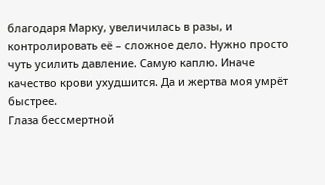благодаря Марку, увеличилась в разы, и контролировать её – сложное дело. Нужно просто чуть усилить давление. Самую каплю. Иначе качество крови ухудшится. Да и жертва моя умрёт быстрее.
Глаза бессмертной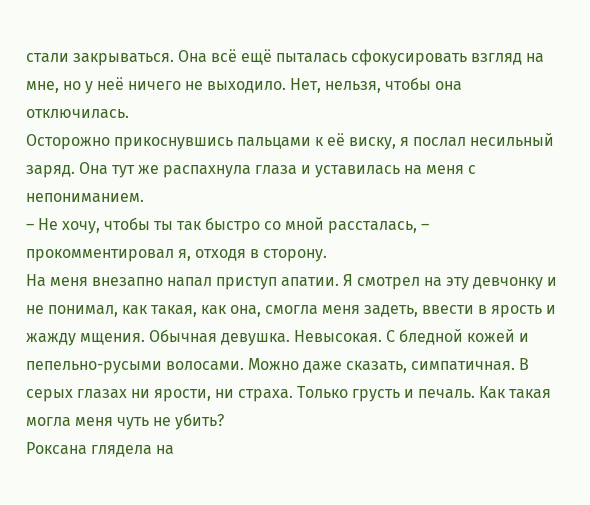стали закрываться. Она всё ещё пыталась сфокусировать взгляд на мне, но у неё ничего не выходило. Нет, нельзя, чтобы она отключилась.
Осторожно прикоснувшись пальцами к её виску, я послал несильный заряд. Она тут же распахнула глаза и уставилась на меня с непониманием.
– Не хочу, чтобы ты так быстро со мной рассталась, – прокомментировал я, отходя в сторону.
На меня внезапно напал приступ апатии. Я смотрел на эту девчонку и не понимал, как такая, как она, смогла меня задеть, ввести в ярость и жажду мщения. Обычная девушка. Невысокая. С бледной кожей и пепельно-русыми волосами. Можно даже сказать, симпатичная. В серых глазах ни ярости, ни страха. Только грусть и печаль. Как такая могла меня чуть не убить?
Роксана глядела на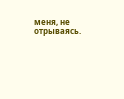меня, не отрываясь.